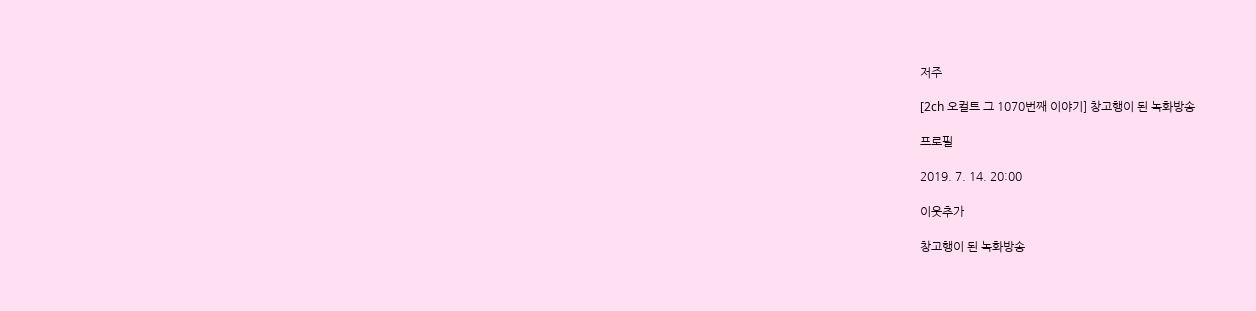저주

[2ch 오컬트 그 1070번째 이야기] 창고행이 된 녹화방송

프로필

2019. 7. 14. 20:00

이웃추가

창고행이 된 녹화방송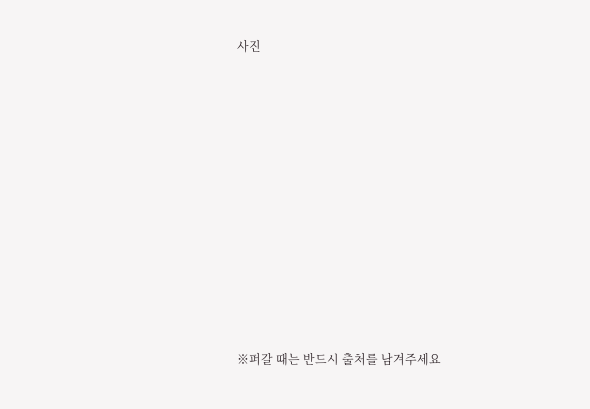사진















※퍼갈 때는 반드시 출처를 남겨주세요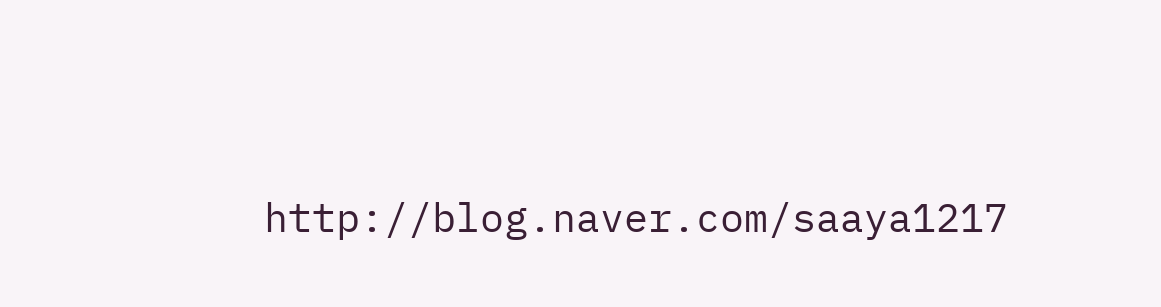http://blog.naver.com/saaya1217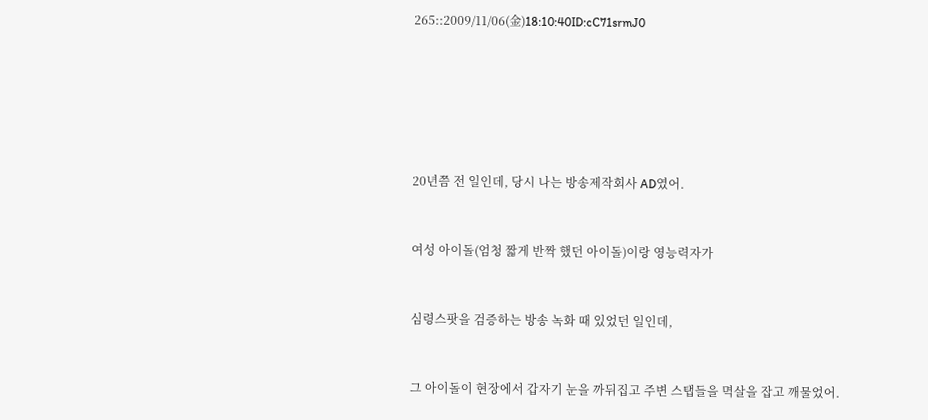265::2009/11/06(金)18:10:40ID:cC71srmJ0






20년쯤 전 일인데, 당시 나는 방송제작회사 AD였어.


여성 아이돌(엄청 짧게 반짝 했던 아이돌)이랑 영능력자가


심령스팟을 검증하는 방송 녹화 때 있었던 일인데,


그 아이돌이 현장에서 갑자기 눈을 까뒤집고 주변 스탭들을 멱살을 잡고 깨물었어.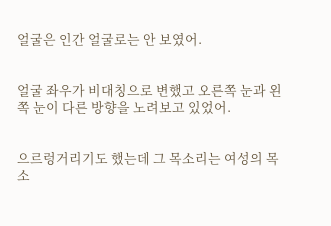얼굴은 인간 얼굴로는 안 보였어.


얼굴 좌우가 비대칭으로 변했고 오른쪽 눈과 왼쪽 눈이 다른 방향을 노려보고 있었어.


으르렁거리기도 했는데 그 목소리는 여성의 목소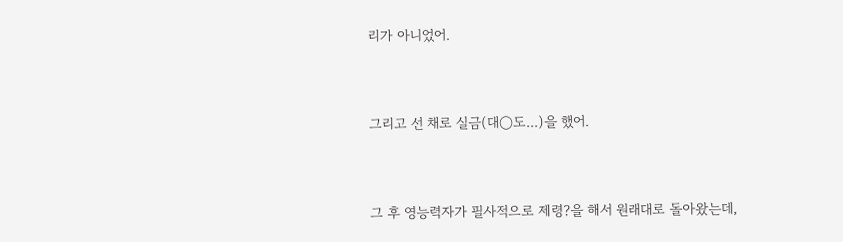리가 아니었어.


그리고 선 채로 실금(대〇도...)을 했어.


그 후 영능력자가 필사적으로 제령?을 해서 원래대로 돌아왔는데,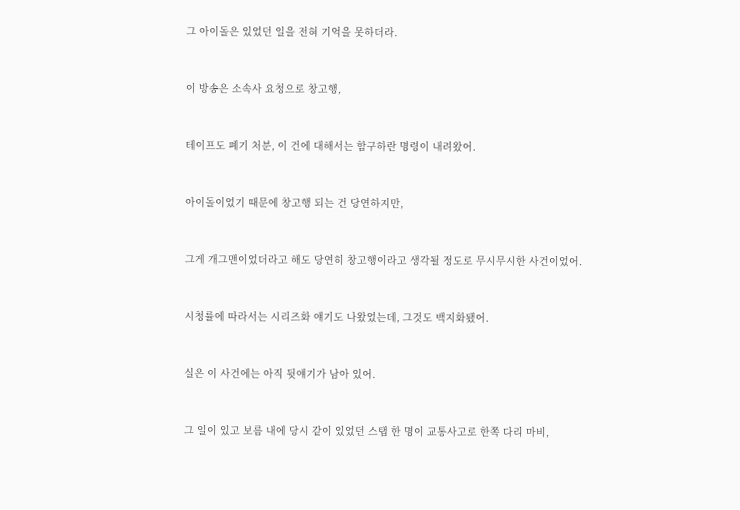그 아이돌은 있었던 일을 전혀 기억을 못하더라.


이 방송은 소속사 요청으로 창고행,


테이프도 폐기 처분, 이 건에 대해서는 함구하란 명령이 내려왔어.


아이돌이었기 때문에 창고행 되는 건 당연하지만,


그게 개그맨이었더라고 해도 당연히 창고행이라고 생각될 정도로 무시무시한 사건이었어.


시청률에 따라서는 시리즈화 얘기도 나왔었는데, 그것도 백지화됐어.


실은 이 사건에는 아직 뒷얘기가 남아 있어.


그 일이 있고 보름 내에 당시 같이 있었던 스탭 한 명이 교통사고로 한쪽 다리 마비,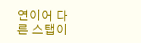연이어 다른 스탭이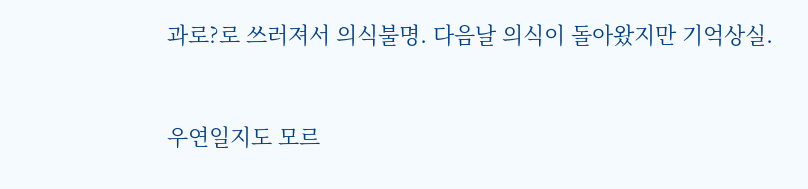과로?로 쓰러져서 의식불명. 다음날 의식이 돌아왔지만 기억상실.


우연일지도 모르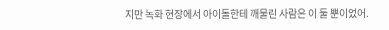지만 녹화 현장에서 아이돌한테 깨물린 사람은 이 둘 뿐이었어.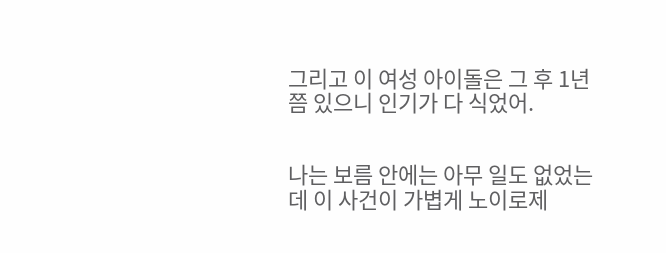그리고 이 여성 아이돌은 그 후 1년쯤 있으니 인기가 다 식었어.


나는 보름 안에는 아무 일도 없었는데 이 사건이 가볍게 노이로제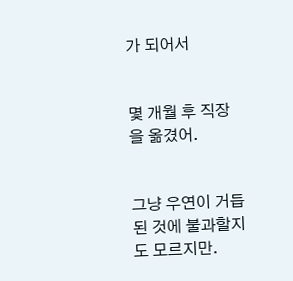가 되어서


몇 개월 후 직장을 옮겼어.


그냥 우연이 거듭된 것에 불과할지도 모르지만.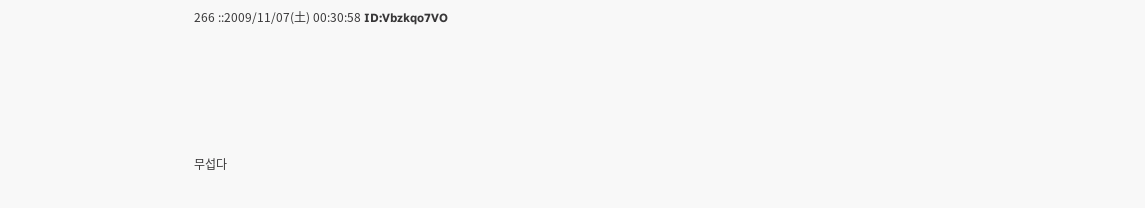266 ::2009/11/07(土) 00:30:58 ID:Vbzkqo7VO







무섭다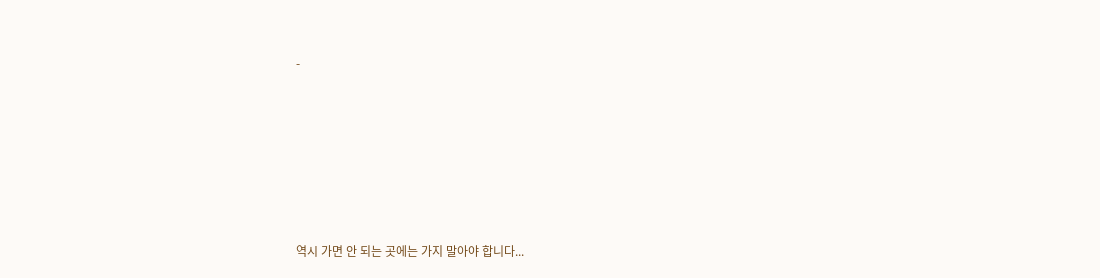-









역시 가면 안 되는 곳에는 가지 말아야 합니다...